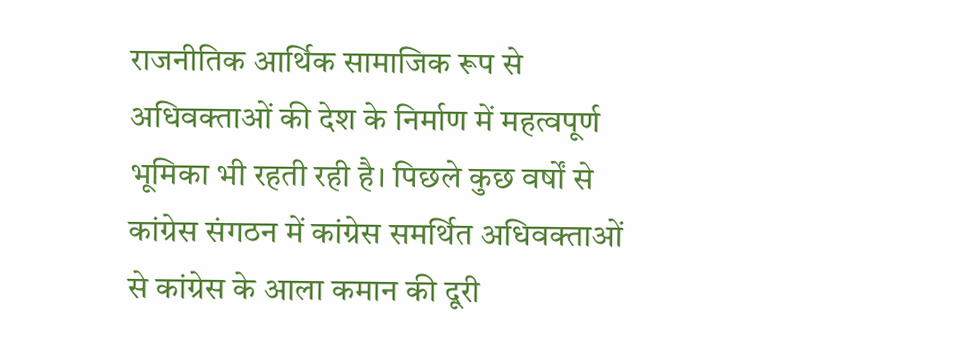राजनीतिक आर्थिक सामाजिक रूप से अधिवक्ताओं की देश के निर्माण में महत्वपूर्ण भूमिका भी रहती रही है। पिछले कुछ वर्षों से कांग्रेस संगठन में कांग्रेस समर्थित अधिवक्ताओं से कांग्रेस के आला कमान की दूरी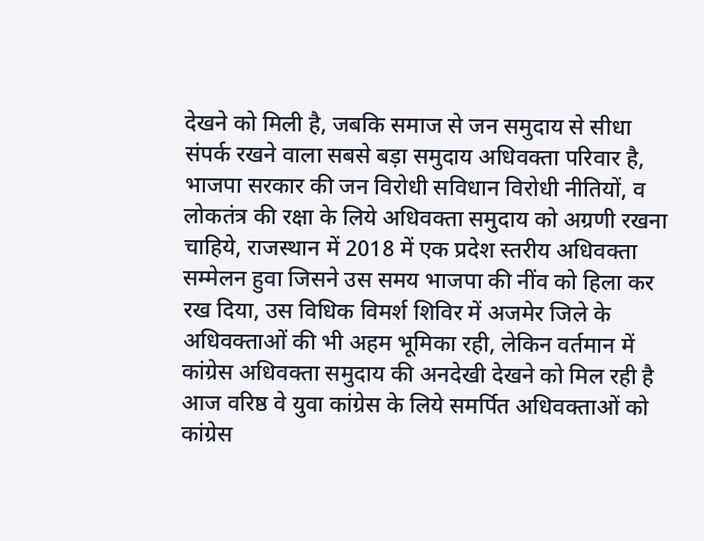देखने को मिली है, जबकि समाज से जन समुदाय से सीधा संपर्क रखने वाला सबसे बड़ा समुदाय अधिवक्ता परिवार है, भाजपा सरकार की जन विरोधी सविधान विरोधी नीतियों, व लोकतंत्र की रक्षा के लिये अधिवक्ता समुदाय को अग्रणी रखना चाहिये, राजस्थान में 2018 में एक प्रदेश स्तरीय अधिवक्ता सम्मेलन हुवा जिसने उस समय भाजपा की नींव को हिला कर रख दिया, उस विधिक विमर्श शिविर में अजमेर जिले के अधिवक्ताओं की भी अहम भूमिका रही, लेकिन वर्तमान में कांग्रेस अधिवक्ता समुदाय की अनदेखी देखने को मिल रही है आज वरिष्ठ वे युवा कांग्रेस के लिये समर्पित अधिवक्ताओं को कांग्रेस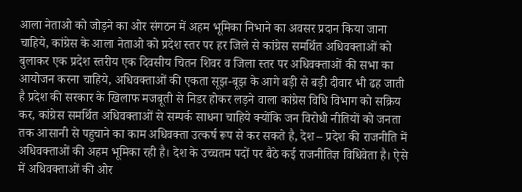आला नेताओ को जोड़ने का ओर संगठन में अहम भूमिका निभाने का अवसर प्रदान किया जाना चाहिये, कांग्रेस के आला नेताओ को प्रदेश स्तर पर हर जिले से कांग्रेस समर्थित अधिवक्ताओं को बुलाकर एक प्रदेश स्तरीय एक दिवसीय चितन शिवर व जिला स्तर पर अधिवक्ताओं की सभा का आयोजन करना चाहिये, अधिवक्ताओं की एकता सूझ-बूझ के आगे बड़ी से बड़ी दीवार भी ढह जाती है प्रदेश की सरकार के खिलाफ मजबूती से निडर होकर लड़ने वाला कांग्रेस विधि विभाग को सक्रिय कर, कांग्रेस समर्थित अधिवक्ताओं से सम्पर्क साधना चाहिये क्योंकि जन विरोधी नीतियों को जनता तक आसानी से पहुचाने का काम अधिवक्ता उत्कर्ष रूप से कर सकते है, देश – प्रदेश की राजनीति में अधिवक्ताओं की अहम भूमिका रही है। देश के उच्चतम पदों पर बैठे कई राजनीतिज्ञ विधिवेता है। ऐसे में अधिवक्ताओं की ओर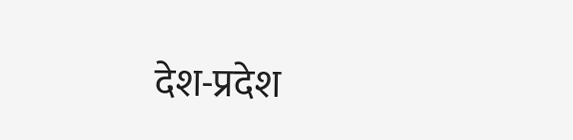देश-प्रदेश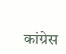कांग्रेस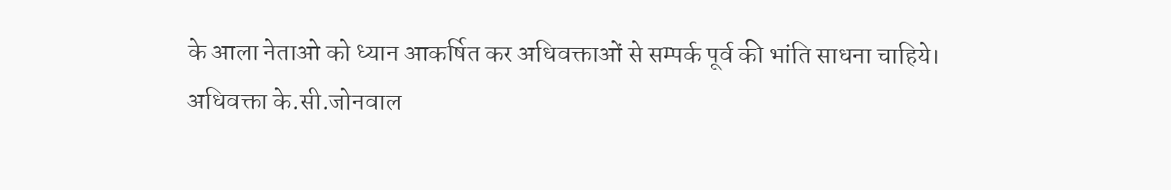के आला नेताओ को ध्यान आकर्षित कर अधिवक्ताओं से सम्पर्क पूर्व की भांति साधना चाहिये।
अधिवक्ता के.सी.जोनवाल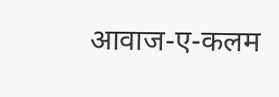आवाज-ए-कलम